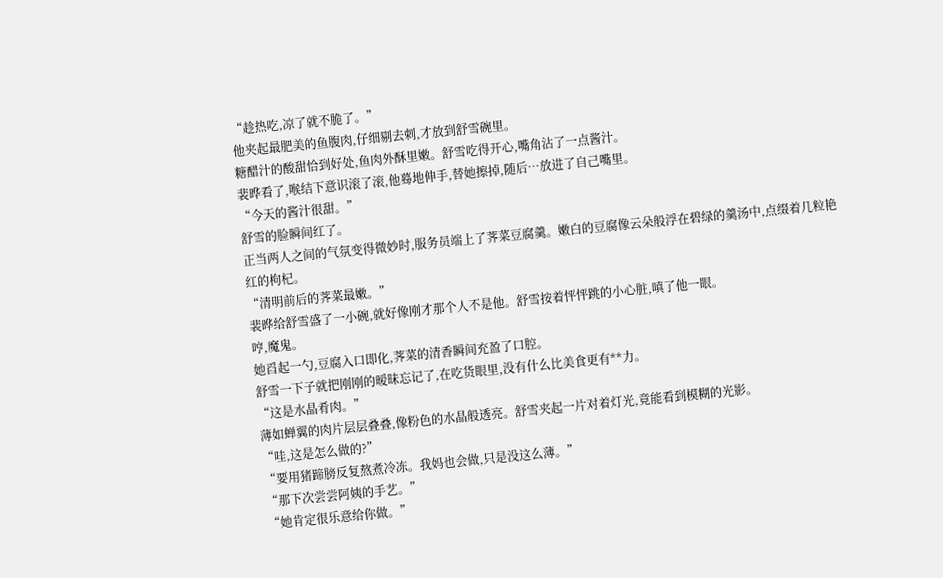“趁热吃,凉了就不脆了。”
他夹起最肥美的鱼腹肉,仔细剔去刺,才放到舒雪碗里。
糖醋汁的酸甜恰到好处,鱼肉外酥里嫩。舒雪吃得开心,嘴角沾了一点酱汁。
裴晔看了,喉结下意识滚了滚,他蓦地伸手,替她擦掉,随后…放进了自己嘴里。
“今天的酱汁很甜。”
舒雪的脸瞬间红了。
正当两人之间的气氛变得微妙时,服务员端上了荠菜豆腐羹。嫩白的豆腐像云朵般浮在碧绿的羹汤中,点缀着几粒艳红的枸杞。
“清明前后的荠菜最嫩。”
裴晔给舒雪盛了一小碗,就好像刚才那个人不是他。舒雪按着怦怦跳的小心脏,嗔了他一眼。
哼,魔鬼。
她舀起一勺,豆腐入口即化,荠菜的清香瞬间充盈了口腔。
舒雪一下子就把刚刚的暧昧忘记了,在吃货眼里,没有什么比美食更有**力。
“这是水晶肴肉。”
薄如蝉翼的肉片层层叠叠,像粉色的水晶般透亮。舒雪夹起一片对着灯光,竟能看到模糊的光影。
“哇,这是怎么做的?”
“要用猪蹄膀反复熬煮冷冻。我妈也会做,只是没这么薄。”
“那下次尝尝阿姨的手艺。”
“她肯定很乐意给你做。”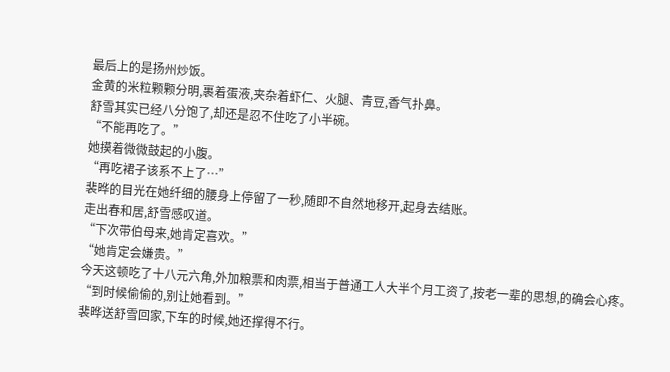最后上的是扬州炒饭。
金黄的米粒颗颗分明,裹着蛋液,夹杂着虾仁、火腿、青豆,香气扑鼻。
舒雪其实已经八分饱了,却还是忍不住吃了小半碗。
“不能再吃了。”
她摸着微微鼓起的小腹。
“再吃裙子该系不上了…”
裴晔的目光在她纤细的腰身上停留了一秒,随即不自然地移开,起身去结账。
走出春和居,舒雪感叹道。
“下次带伯母来,她肯定喜欢。”
“她肯定会嫌贵。”
今天这顿吃了十八元六角,外加粮票和肉票,相当于普通工人大半个月工资了,按老一辈的思想,的确会心疼。
“到时候偷偷的,别让她看到。”
裴晔送舒雪回家,下车的时候,她还撑得不行。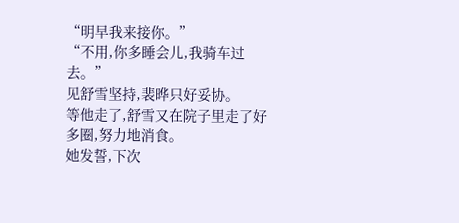“明早我来接你。”
“不用,你多睡会儿,我骑车过去。”
见舒雪坚持,裴晔只好妥协。
等他走了,舒雪又在院子里走了好多圈,努力地消食。
她发誓,下次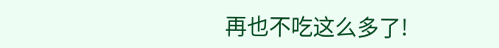再也不吃这么多了!